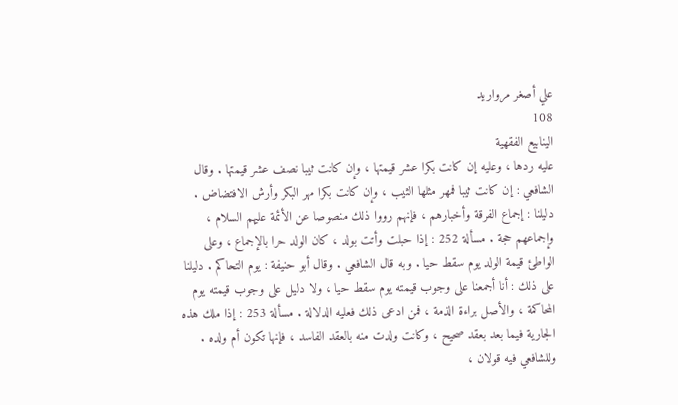علي أصغر مرواريد
108
الينابيع الفقهية
عليه ردها ، وعليه إن كانت بكرا عشر قيمتها ، وإن كانت ثيبا نصف عشر قيمتها . وقال الشافعي : إن كانت ثيبا فمهر مثلها الثيب ، وإن كانت بكرا مهر البكر وأرش الافتضاض . دليلنا : إجماع الفرقة وأخبارهم ، فإنهم رووا ذلك منصوصا عن الأئمة عليهم السلام ، وإجماعهم حجة . مسألة 252 : إذا حبلت وأتت بولد ، كان الولد حرا بالإجماع ، وعلى الواطئ قيمة الولد يوم سقط حيا . وبه قال الشافعي . وقال أبو حنيفة : يوم التحاكم . دليلنا على ذلك : أنا أجمعنا على وجوب قيمته يوم سقط حيا ، ولا دليل على وجوب قيمته يوم المحاكمة ، والأصل براءة الذمة ، فمن ادعى ذلك فعليه الدلالة . مسألة 253 : إذا ملك هذه الجارية فيما بعد بعقد صحيح ، وكانت ولدت منه بالعقد الفاسد ، فإنها تكون أم ولده . وللشافعي فيه قولان ،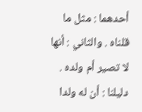أحدهما : مثل ما قلناه . والثاني : أنها لا تصير أم ولده . دليلنا : أن له ولدا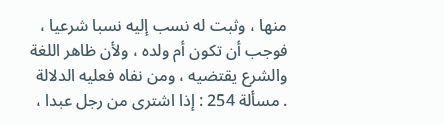منها ، وثبت له نسب إليه نسبا شرعيا ، فوجب أن تكون أم ولده ، ولأن ظاهر اللغة والشرع يقتضيه ، ومن نفاه فعليه الدلالة . مسألة 254 : إذا اشترى من رجل عبدا ،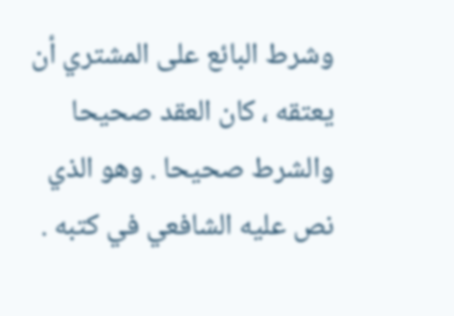وشرط البائع على المشتري أن يعتقه ، كان العقد صحيحا والشرط صحيحا . وهو الذي نص عليه الشافعي في كتبه .